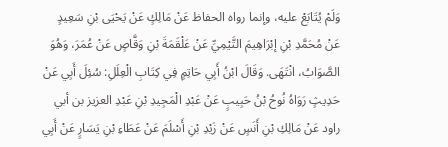وَلَمْ يُتَابَعْ عليه، وإنما رواه الحفاظ عَنْ مَالِكٍ عَنْ يَحْيَى بْنِ سَعِيدٍ عَنْ مُحَمَّدِ بْنِ إبْرَاهِيمَ التَّيْمِيِّ عَنْ عَلْقَمَةَ بْنِ وَقَّاصٍ عَنْ عُمَرَ، وَهُوَ الصَّوَابُ، انْتَهَى. وَقَالَ ابْنُ أَبِي حَاتِمٍ فِي كِتَابِ الْعِلَلِ: سُئِلَ أَبِي عَنْ حَدِيثٍ رَوَاهُ نُوحُ بْنُ حَبِيبٍ عَنْ عَبْدِ الْمَجِيدِ بْنِ عَبْدِ العزيز بن أبي راود عَنْ مَالِكِ بْنِ أَنَسٍ عَنْ زَيْدِ بْنِ أَسْلَمَ عَنْ عَطَاءِ بْنِ يَسَارٍ عَنْ أَبِي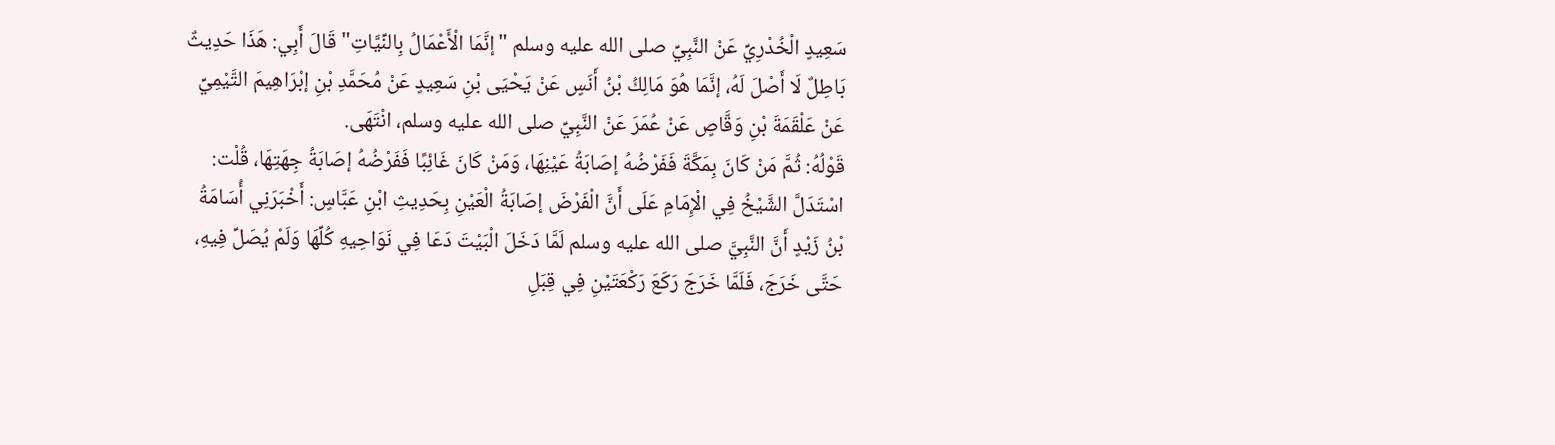سَعِيدٍ الْخُدْرِيِّ عَنْ النَّبِيِّ صلى الله عليه وسلم "إنَّمَا الْأَعْمَالُ بِالنِّيَّاتِ" قَالَ أَبِي: هَذَا حَدِيثٌ بَاطِلٌ لَا أَصْلَ لَهُ، إنَّمَا هُوَ مَالِكُ بْنُ أَنَسٍ عَنْ يَحْيَى بْنِ سَعِيدٍ عَنْ مُحَمَّدِ بْنِ إبْرَاهِيمَ التَّيْمِيِّ عَنْ عَلْقَمَةَ بْنِ وَقَّاصٍ عَنْ عُمَرَ عَنْ النَّبِيِّ صلى الله عليه وسلم، انْتَهَى.
قَوْلُهُ: ثُمَّ مَنْ كَانَ بِمَكَّةَ فَفَرْضُهُ إصَابَةُ عَيْنِهَا، وَمَنْ كَانَ غَائِبًا فَفَرْضُهُ إصَابَةُ جِهَتِهَا، قُلْت: اسْتَدَلَّ الشَّيْخُ فِي الْإِمَامِ عَلَى أَنَّ الْفَرْضَ إصَابَةُ الْعَيْنِ بِحَدِيثِ ابْنِ عَبَّاسٍ: أَخْبَرَنِي أُسَامَةُ بْنُ زَيْدٍ أَنَّ النَّبِيَّ صلى الله عليه وسلم لَمَّا دَخَلَ الْبَيْتَ دَعَا فِي نَوَاحِيهِ كُلِّهَا وَلَمْ يُصَلِّ فِيهِ، حَتَّى خَرَجَ، فَلَمَّا خَرَجَ رَكَعَ رَكْعَتَيْنِ فِي قِبَلِ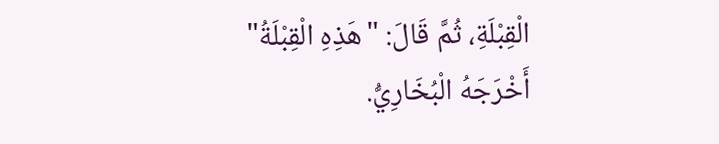الْقِبْلَةِ، ثُمَّ قَالَ: "هَذِهِ الْقِبْلَةُ" أَخْرَجَهُ الْبُخَارِيُّ.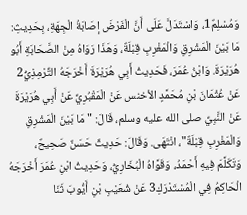وَمُسْلِمٌ1، وَاسْتَدَلَّ عَلَى أَنَّ الْفَرْضَ إصَابَةُ الْجِهَةِ، بِحَدِيثِ: مَا بَيْنَ الْمَشْرِقِ وَالْمَغْرِبِ قِبْلَةٌ، وَهَذَا رَوَاهُ مِنْ الصَّحَابَةِ أَبُو هُرَيْرَةَ. وَابْنُ عُمَرَ، فَحَدِيثُ أَبِي هُرَيْرَةَ أَخْرَجَهُ التِّرْمِذِيُّ2 عَنْ عُثْمَانَ بْنِ مُحَمَّدٍ الأخنس عَنْ الْمَقْبُرِيِّ عَنْ أَبِي هُرَيْرَةَ عَنْ النَّبِيِّ صلى الله عليه وسلم، قَالَ: "مَا بَيْنَ الْمَشْرِقِ وَالْمَغْرِبِ قِبْلَةٌ"، انْتَهَى. وَقَالَ: حَدِيثٌ حَسَنٌ صَحِيحٌ، وَتَكَلَّمَ فِيهِ أَحْمَدُ، وَقَوَّاهُ الْبُخَارِيُّ، وَحَدِيثُ ابْنِ عُمَرَ أَخْرَجَهُ الْحَاكِمُ فِي الْمُسْتَدْرَكِ3 عَنْ شُعَيْبِ بْنِ أَيُّوبَ ثَنَا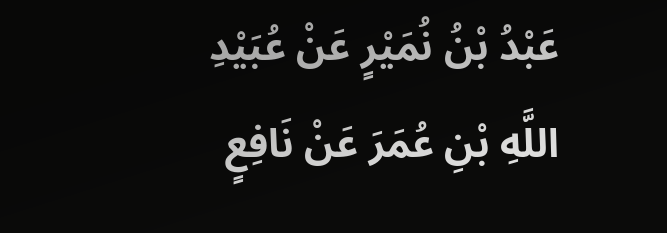عَبْدُ بْنُ نُمَيْرٍ عَنْ عُبَيْدِ اللَّهِ بْنِ عُمَرَ عَنْ نَافِعٍ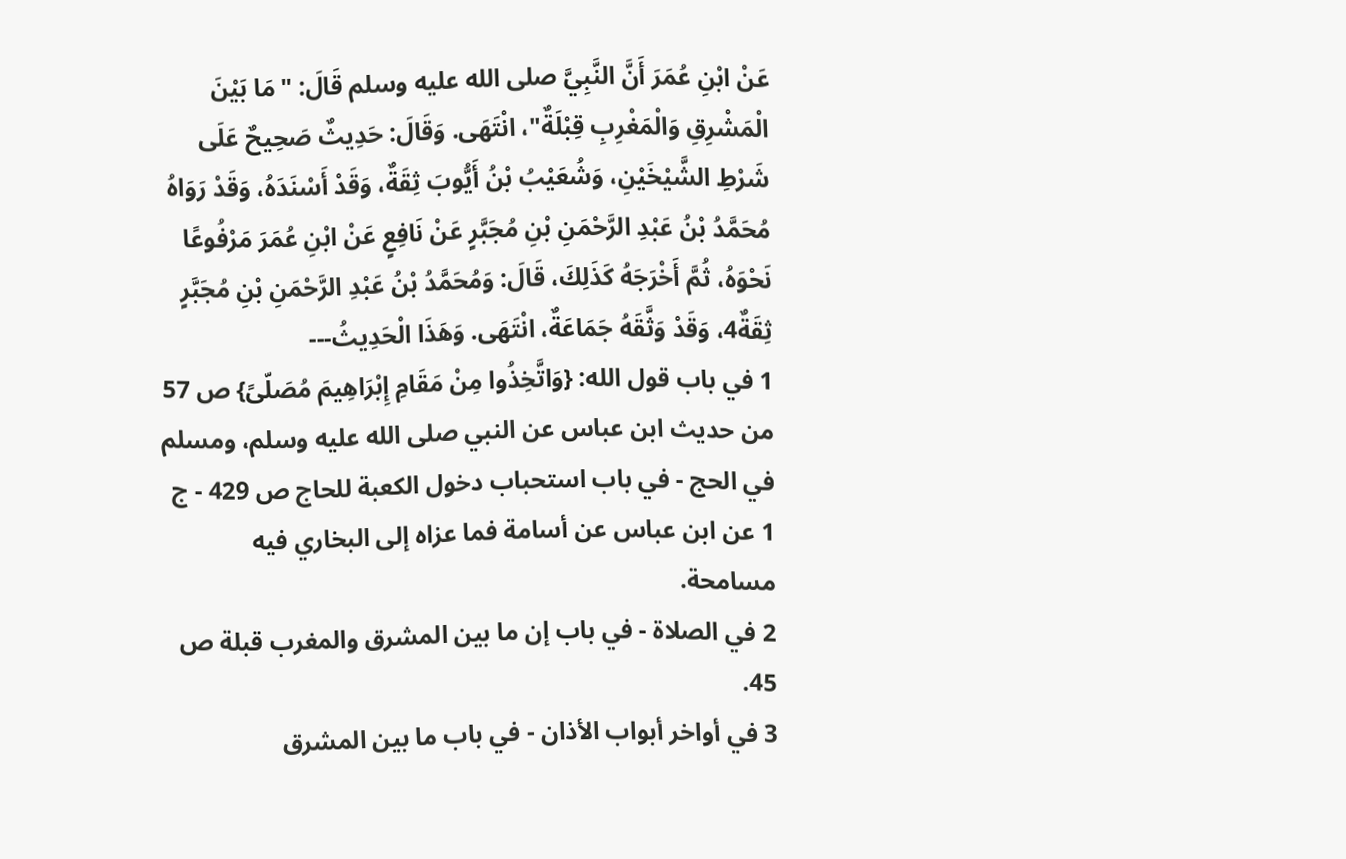عَنْ ابْنِ عُمَرَ أَنَّ النَّبِيَّ صلى الله عليه وسلم قَالَ: "مَا بَيْنَ الْمَشْرِقِ وَالْمَغْرِبِ قِبْلَةٌ"، انْتَهَى. وَقَالَ: حَدِيثٌ صَحِيحٌ عَلَى شَرْطِ الشَّيْخَيْنِ، وَشُعَيْبُ بْنُ أَيُّوبَ ثِقَةٌ، وَقَدْ أَسْنَدَهُ، وَقَدْ رَوَاهُ مُحَمَّدُ بْنُ عَبْدِ الرَّحْمَنِ بْنِ مُجَبَّرٍ عَنْ نَافِعٍ عَنْ ابْنِ عُمَرَ مَرْفُوعًا نَحْوَهُ، ثُمَّ أَخْرَجَهُ كَذَلِكَ، قَالَ: وَمُحَمَّدُ بْنُ عَبْدِ الرَّحْمَنِ بْنِ مُجَبَّرٍ ثِقَةٌ4، وَقَدْ وَثَّقَهُ جَمَاعَةٌ، انْتَهَى. وَهَذَا الْحَدِيثُ---
1 في باب قول الله: {وَاتَّخِذُوا مِنْ مَقَامِ إِبْرَاهِيمَ مُصَلّىً} ص 57 من حديث ابن عباس عن النبي صلى الله عليه وسلم، ومسلم في الحج - في باب استحباب دخول الكعبة للحاج ص 429 - ج 1 عن ابن عباس عن أسامة فما عزاه إلى البخاري فيه مسامحة.
2 في الصلاة - في باب إن ما بين المشرق والمغرب قبلة ص 45.
3 في أواخر أبواب الأذان - في باب ما بين المشرق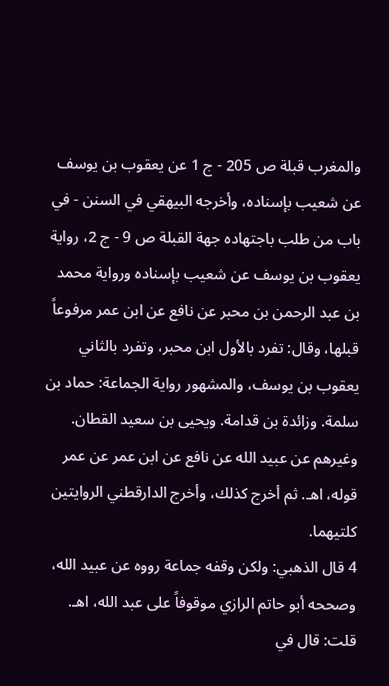والمغرب قبلة ص 205 - ج 1 عن يعقوب بن يوسف عن شعيب بإسناده، وأخرجه البيهقي في السنن - في باب من طلب باجتهاده جهة القبلة ص 9 - ج 2، رواية يعقوب بن يوسف عن شعيب بإسناده ورواية محمد بن عبد الرحمن بن محبر عن نافع عن ابن عمر مرفوعاً قبلها، وقال: تفرد بالأول ابن محبر، وتفرد بالثاني يعقوب بن يوسف، والمشهور رواية الجماعة: حماد بن سلمة. وزائدة بن قدامة. ويحيى بن سعيد القطان. وغيرهم عن عبيد الله عن نافع عن ابن عمر عن عمر قوله، اهـ. ثم أخرج كذلك، وأخرج الدارقطني الروايتين كلتيهما.
4 قال الذهبي: ولكن وقفه جماعة رووه عن عبيد الله، وصححه أبو حاتم الرازي موقوفاً على عبد الله، اهـ. قلت: قال في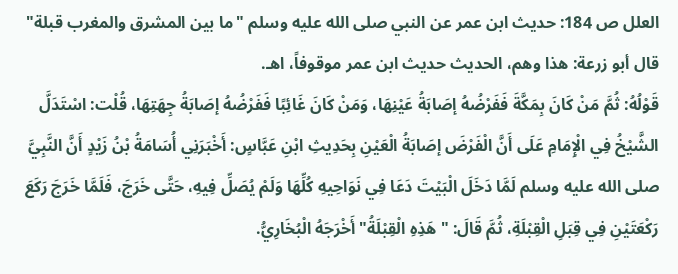العلل ص 184: حديث ابن عمر عن النبي صلى الله عليه وسلم "ما بين المشرق والمغرب قبلة" قال أبو زرعة: هذا وهم، الحديث حديث ابن عمر موقوفاً، اهـ.
قَوْلُهُ: ثُمَّ مَنْ كَانَ بِمَكَّةَ فَفَرْضُهُ إصَابَةُ عَيْنِهَا، وَمَنْ كَانَ غَائِبًا فَفَرْضُهُ إصَابَةُ جِهَتِهَا، قُلْت: اسْتَدَلَّ الشَّيْخُ فِي الْإِمَامِ عَلَى أَنَّ الْفَرْضَ إصَابَةُ الْعَيْنِ بِحَدِيثِ ابْنِ عَبَّاسٍ: أَخْبَرَنِي أُسَامَةُ بْنُ زَيْدٍ أَنَّ النَّبِيَّ صلى الله عليه وسلم لَمَّا دَخَلَ الْبَيْتَ دَعَا فِي نَوَاحِيهِ كُلِّهَا وَلَمْ يُصَلِّ فِيهِ، حَتَّى خَرَجَ، فَلَمَّا خَرَجَ رَكَعَ رَكْعَتَيْنِ فِي قِبَلِ الْقِبْلَةِ، ثُمَّ قَالَ: "هَذِهِ الْقِبْلَةُ" أَخْرَجَهُ الْبُخَارِيُّ.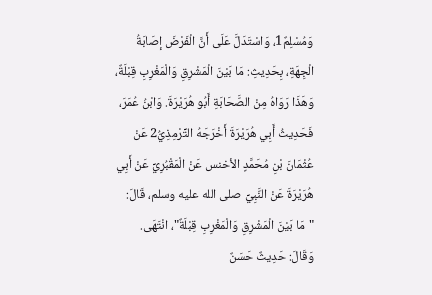وَمُسْلِمٌ1، وَاسْتَدَلَّ عَلَى أَنَّ الْفَرْضَ إصَابَةُ الْجِهَةِ، بِحَدِيثِ: مَا بَيْنَ الْمَشْرِقِ وَالْمَغْرِبِ قِبْلَةٌ، وَهَذَا رَوَاهُ مِنْ الصَّحَابَةِ أَبُو هُرَيْرَةَ. وَابْنُ عُمَرَ، فَحَدِيثُ أَبِي هُرَيْرَةَ أَخْرَجَهُ التِّرْمِذِيُّ2 عَنْ عُثْمَانَ بْنِ مُحَمَّدٍ الأخنس عَنْ الْمَقْبُرِيِّ عَنْ أَبِي هُرَيْرَةَ عَنْ النَّبِيِّ صلى الله عليه وسلم، قَالَ: "مَا بَيْنَ الْمَشْرِقِ وَالْمَغْرِبِ قِبْلَةٌ"، انْتَهَى. وَقَالَ: حَدِيثٌ حَسَنٌ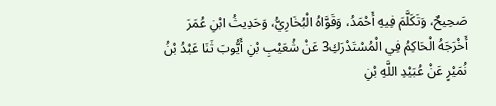صَحِيحٌ، وَتَكَلَّمَ فِيهِ أَحْمَدُ، وَقَوَّاهُ الْبُخَارِيُّ، وَحَدِيثُ ابْنِ عُمَرَ أَخْرَجَهُ الْحَاكِمُ فِي الْمُسْتَدْرَكِ3 عَنْ شُعَيْبِ بْنِ أَيُّوبَ ثَنَا عَبْدُ بْنُ نُمَيْرٍ عَنْ عُبَيْدِ اللَّهِ بْنِ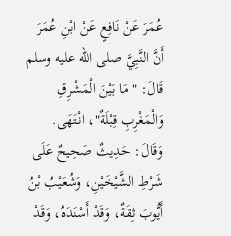عُمَرَ عَنْ نَافِعٍ عَنْ ابْنِ عُمَرَ أَنَّ النَّبِيَّ صلى الله عليه وسلم قَالَ: "مَا بَيْنَ الْمَشْرِقِ وَالْمَغْرِبِ قِبْلَةٌ"، انْتَهَى. وَقَالَ: حَدِيثٌ صَحِيحٌ عَلَى شَرْطِ الشَّيْخَيْنِ، وَشُعَيْبُ بْنُ أَيُّوبَ ثِقَةٌ، وَقَدْ أَسْنَدَهُ، وَقَدْ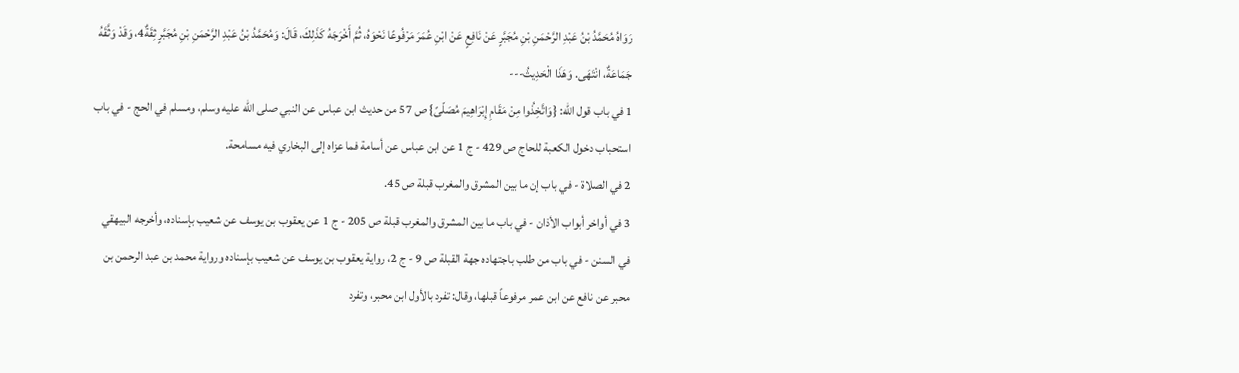رَوَاهُ مُحَمَّدُ بْنُ عَبْدِ الرَّحْمَنِ بْنِ مُجَبَّرٍ عَنْ نَافِعٍ عَنْ ابْنِ عُمَرَ مَرْفُوعًا نَحْوَهُ، ثُمَّ أَخْرَجَهُ كَذَلِكَ، قَالَ: وَمُحَمَّدُ بْنُ عَبْدِ الرَّحْمَنِ بْنِ مُجَبَّرٍ ثِقَةٌ4، وَقَدْ وَثَّقَهُ جَمَاعَةٌ، انْتَهَى. وَهَذَا الْحَدِيثُ---
1 في باب قول الله: {وَاتَّخِذُوا مِنْ مَقَامِ إِبْرَاهِيمَ مُصَلّىً} ص 57 من حديث ابن عباس عن النبي صلى الله عليه وسلم، ومسلم في الحج - في باب استحباب دخول الكعبة للحاج ص 429 - ج 1 عن ابن عباس عن أسامة فما عزاه إلى البخاري فيه مسامحة.
2 في الصلاة - في باب إن ما بين المشرق والمغرب قبلة ص 45.
3 في أواخر أبواب الأذان - في باب ما بين المشرق والمغرب قبلة ص 205 - ج 1 عن يعقوب بن يوسف عن شعيب بإسناده، وأخرجه البيهقي في السنن - في باب من طلب باجتهاده جهة القبلة ص 9 - ج 2، رواية يعقوب بن يوسف عن شعيب بإسناده ورواية محمد بن عبد الرحمن بن محبر عن نافع عن ابن عمر مرفوعاً قبلها، وقال: تفرد بالأول ابن محبر، وتفرد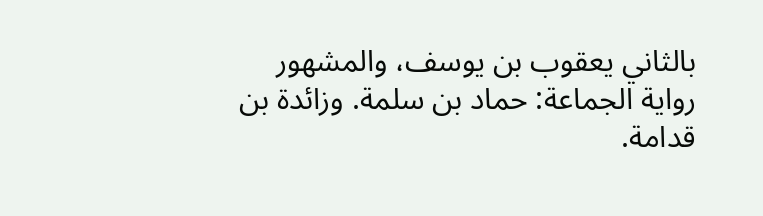بالثاني يعقوب بن يوسف، والمشهور رواية الجماعة: حماد بن سلمة. وزائدة بن قدامة.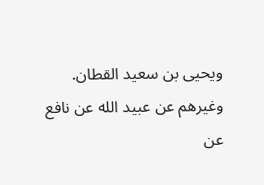ويحيى بن سعيد القطان. وغيرهم عن عبيد الله عن نافع عن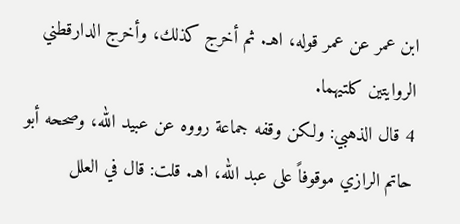ابن عمر عن عمر قوله، اهـ. ثم أخرج كذلك، وأخرج الدارقطني الروايتين كلتيهما.
4 قال الذهبي: ولكن وقفه جماعة رووه عن عبيد الله، وصححه أبو حاتم الرازي موقوفاً على عبد الله، اهـ. قلت: قال في العلل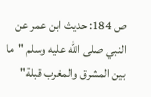ص 184: حديث ابن عمر عن النبي صلى الله عليه وسلم "ما بين المشرق والمغرب قبلة"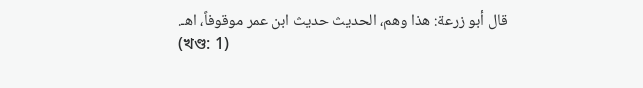قال أبو زرعة: هذا وهم، الحديث حديث ابن عمر موقوفاً، اهـ.
(খণ্ড: 1)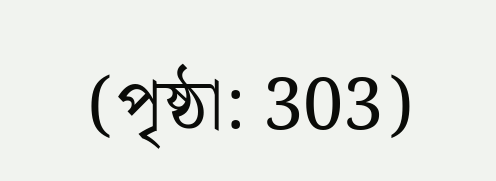(পৃষ্ঠা: 303)